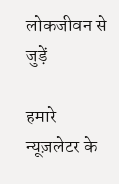लोकजीवन से जुड़ें

हमारे न्यूज़लेटर के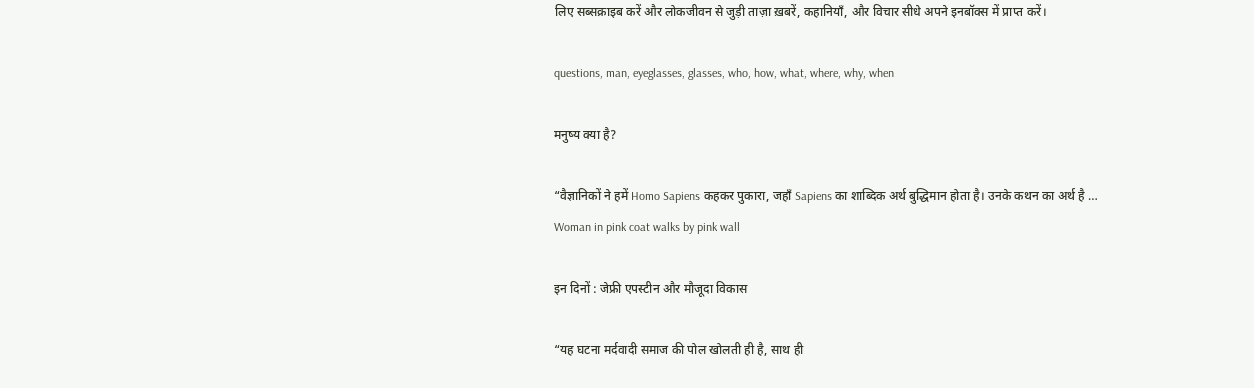लिए सब्सक्राइब करें और लोकजीवन से जुड़ी ताज़ा ख़बरें, कहानियाँ, और विचार सीधे अपने इनबॉक्स में प्राप्त करें।

questions, man, eyeglasses, glasses, who, how, what, where, why, when

मनुष्य क्या है?

“वैज्ञानिकों ने हमें Homo Sapiens कहकर पुकारा, जहाँ Sapiens का शाब्दिक अर्थ बुद्धिमान होता है। उनके कथन का अर्थ है …
Woman in pink coat walks by pink wall

इन दिनों : जेफ्री एपस्टीन और मौजूदा विकास

“यह घटना मर्दवादी समाज की पोल खोलती ही है, साथ ही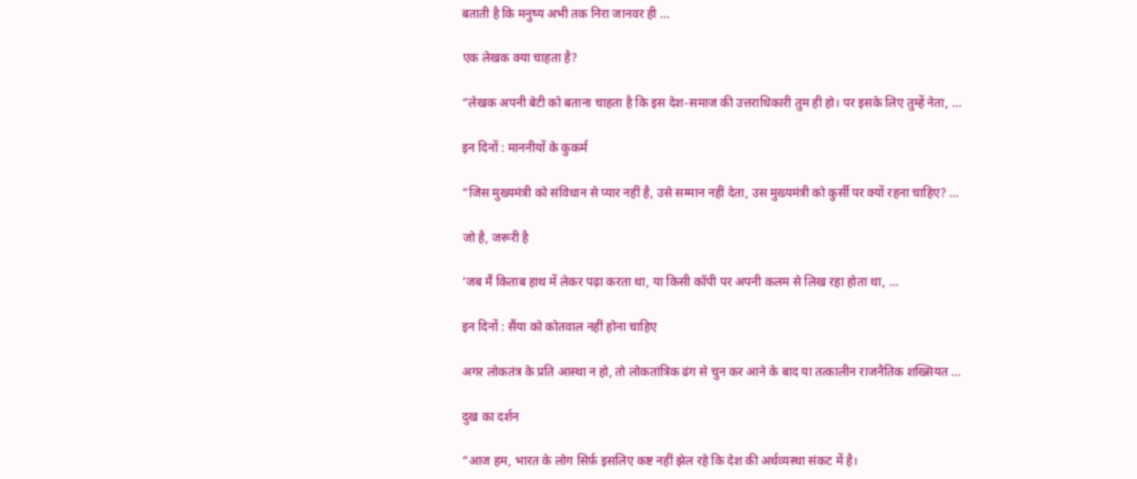बताती है कि मनुष्य अभी तक निरा जानवर ही …

एक लेखक क्या चाहता है?

“लेखक अपनी बेटी को बताना चाहता है कि इस देश-समाज की उत्तराधिकारी तुम ही हो। पर इसके लिए तुम्हें नेता, …

इन दिनों : माननीयों के कुकर्म

“जिस मुख्यमंत्री को संविधान से प्यार नहीं है, उसे सम्मान नहीं देता, उस मुख्यमंत्री को कुर्सी पर क्यों रहना चाहिए? …

जो है, जरूरी है

‘जब मैं किताब हाथ में लेकर पढ़ा करता था, या किसी कॉपी पर अपनी कलम से लिख रहा होता था, …

इन दिनों : सैंया को कोतवाल नहीं होना चाहिए

अगर लोकतंत्र के प्रति आस्था न हो, तो लोकतांत्रिक ढंग से चुन कर आने के बाद या तत्कालीन राजनैतिक शख्सियत …

दुख का दर्शन

“आज हम, भारत के लोग सिर्फ़ इसलिए कष्ट नहीं झेल रहे कि देश की अर्थव्यस्था संकट में है।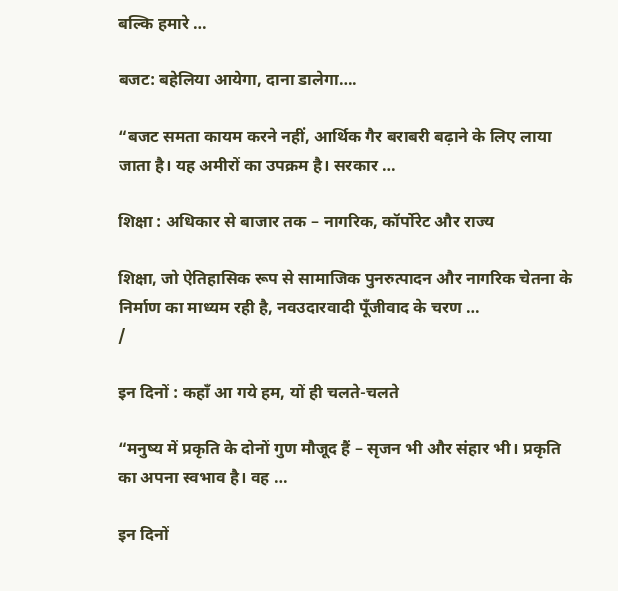बल्कि हमारे …

बजट: बहेलिया आयेगा, दाना डालेगा….

“बजट समता कायम करने नहीं, आर्थिक गैर बराबरी बढ़ाने के लिए लाया जाता है। यह अमीरों का उपक्रम है। सरकार …

शिक्षा : अधिकार से बाजार तक – नागरिक, कॉर्पोरेट और राज्य

शिक्षा, जो ऐतिहासिक रूप से सामाजिक पुनरुत्पादन और नागरिक चेतना के निर्माण का माध्यम रही है, नवउदारवादी पूँजीवाद के चरण …
/

इन दिनों : कहाँ आ गये हम, यों ही चलते-चलते

“मनुष्य में प्रकृति के दोनों गुण मौजूद हैं – सृजन भी और संहार भी। प्रकृति का अपना स्वभाव है। वह …

इन दिनों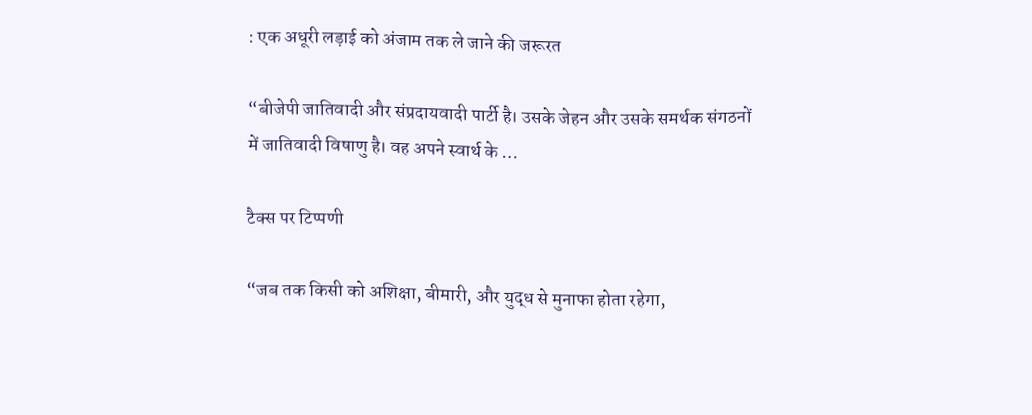: एक अधूरी लड़ाई को अंजाम तक ले जाने की जरूरत

“बीजेपी जातिवादी और संप्रदायवादी पार्टी है। उसके जेहन और उसके समर्थक संगठनों में जातिवादी विषाणु है।‌ वह अपने स्वार्थ के …

टैक्स पर टिप्पणी

“जब तक किसी को अशिक्षा, बीमारी, और युद्ध से मुनाफा होता रहेगा,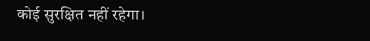कोई सुरक्षित नहीं रहेगा।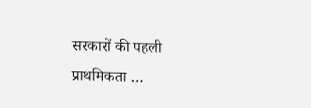सरकारों की पहली प्राथमिकता …